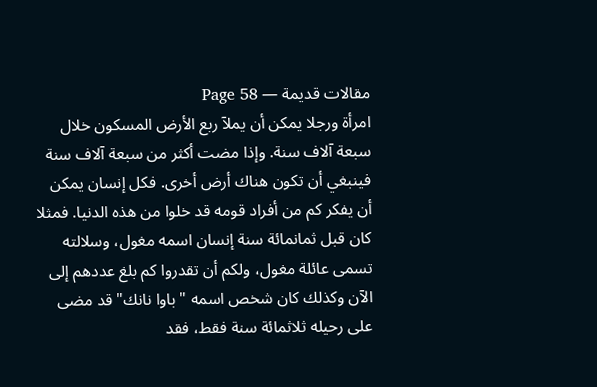مقالات قديمة — Page 58
امرأة ورجلا يمكن أن يملآ ربع الأرض المسكون خلال سبعة آلاف سنة. وإذا مضت أكثر من سبعة آلاف سنة فينبغي أن تكون هناك أرض أخرى. فكل إنسان يمكن أن يفكر كم من أفراد قومه قد خلوا من هذه الدنيا. فمثلا كان قبل ثمانمائة سنة إنسان اسمه مغول، وسلالته تسمى عائلة مغول، ولكم أن تقدروا كم بلغ عددهم إلى الآن وكذلك كان شخص اسمه "باوا نانك" قد مضى على رحيله ثلاثمائة سنة فقط، فقد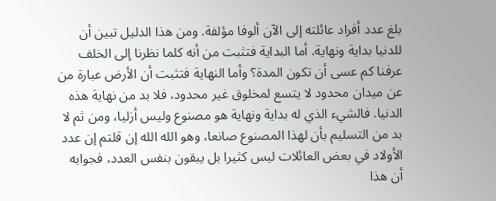بلغ عدد أفراد عائلته إلى الآن ألوفا مؤلفة. ومن هذا الدليل تبين أن للدنيا بداية ونهاية. أما البداية فتثبت من أنه كلما نظرنا إلى الخلف عرفنا كم عسى أن تكون المدة؟ وأما النهاية فتثبت أن الأرض عبارة من عن ميدان محدود لا يتسع لمخلوق غير محدود، فلا بد من نهاية هذه الدنيا. فالشيء الذي له بداية ونهاية هو مصنوع وليس أزليا، ومن ثم لا بد من التسليم بأن لهذا المصنوع صانعا، وهو الله الله إن قلتم إن عدد الأولاد في بعض العائلات ليس كثيرا بل يبقون بنفس العدد، فجوابه أن هذا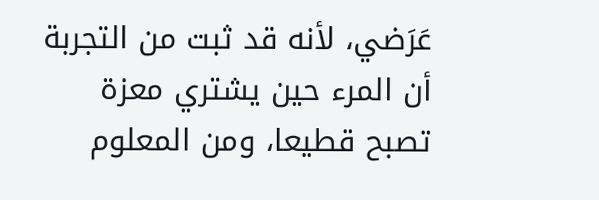عَرَضي، لأنه قد ثبت من التجربة أن المرء حين يشتري معزة تصبح قطيعا، ومن المعلوم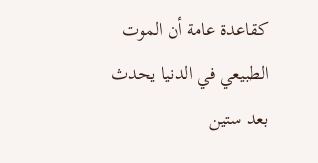كقاعدة عامة أن الموت الطبيعي في الدنيا يحدث بعد ستين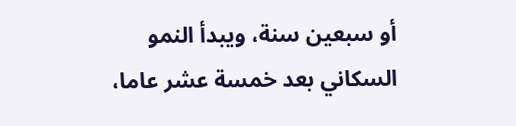أو سبعين سنة، ويبدأ النمو السكاني بعد خمسة عشر عاما،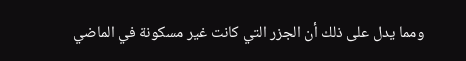ومما يدل على ذلك أن الجزر التي كانت غير مسكونة في الماضي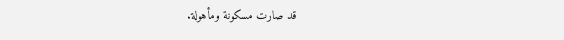قد صارت مسكونة ومأهولة.